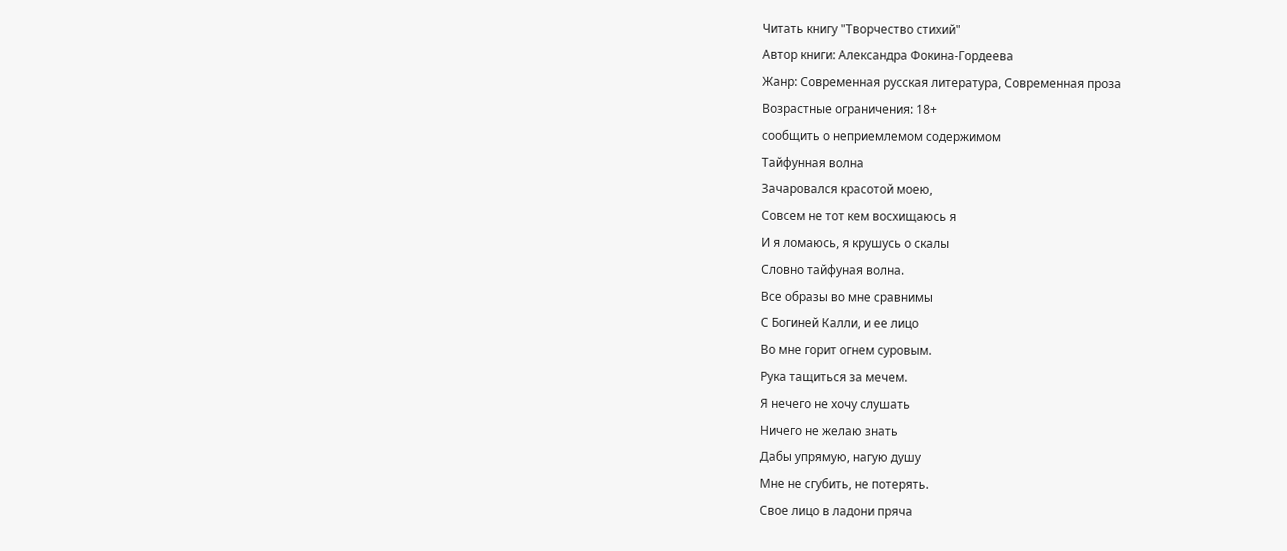Читать книгу "Творчество стихий"
Автор книги: Александра Фокина-Гордеева
Жанр: Современная русская литература, Современная проза
Возрастные ограничения: 18+
сообщить о неприемлемом содержимом
Тайфунная волна
Зачаровался красотой моею,
Совсем не тот кем восхищаюсь я
И я ломаюсь, я крушусь о скалы
Словно тайфуная волна.
Все образы во мне сравнимы
С Богиней Калли, и ее лицо
Во мне горит огнем суровым.
Рука тащиться за мечем.
Я нечего не хочу слушать
Ничего не желаю знать
Дабы упрямую, нагую душу
Мне не сгубить, не потерять.
Свое лицо в ладони пряча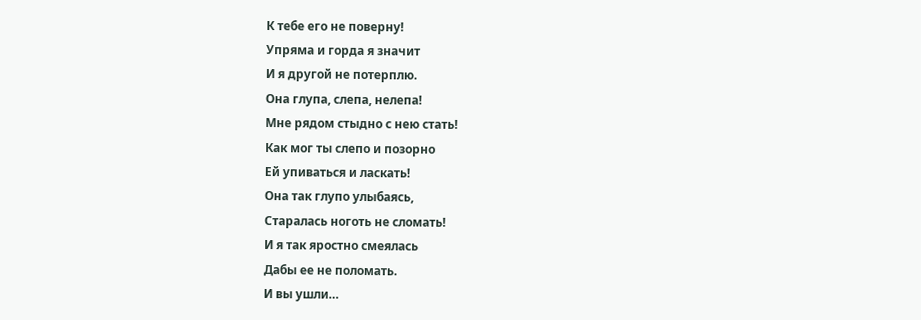К тебе его не поверну!
Упряма и горда я значит
И я другой не потерплю.
Она глупа, слепа, нелепа!
Мне рядом стыдно с нею стать!
Как мог ты слепо и позорно
Ей упиваться и ласкать!
Она так глупо улыбаясь,
Старалась ноготь не сломать!
И я так яростно смеялась
Дабы ее не поломать.
И вы ушли…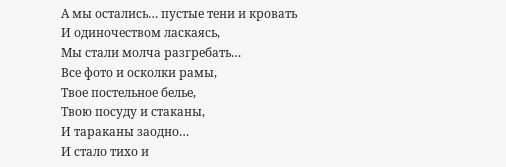А мы остались… пустые тени и кровать
И одиночеством ласкаясь,
Мы стали молча разгребать…
Все фото и осколки рамы,
Твое постельное белье,
Твою посуду и стаканы,
И тараканы заодно…
И стало тихо и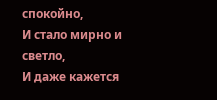спокойно,
И стало мирно и светло,
И даже кажется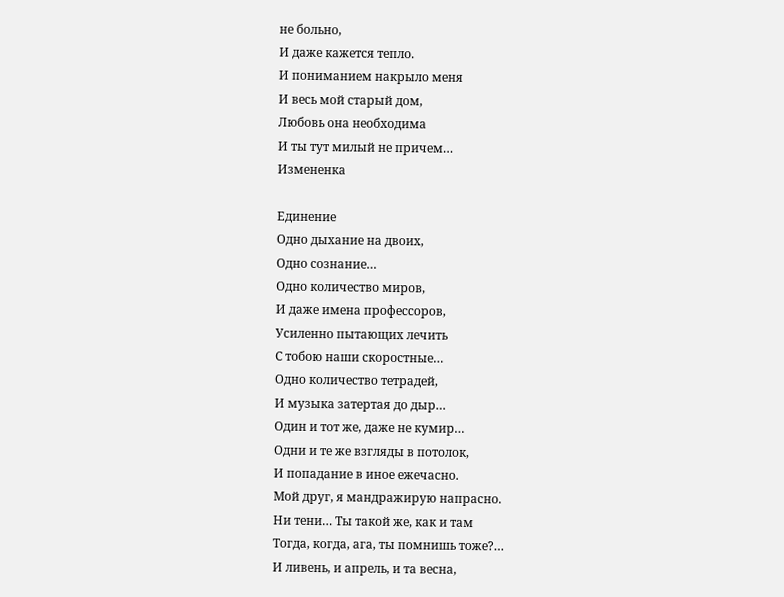не больно,
И даже кажется тепло.
И пониманием накрыло меня
И весь мой старый дом,
Любовь она необходима
И ты тут милый не причем…
Измененка

Единение
Одно дыхание на двоих,
Одно сознание…
Одно количество миров,
И даже имена профессоров,
Усиленно пытающих лечить
С тобою наши скоростные…
Одно количество тетрадей,
И музыка затертая до дыр…
Один и тот же, даже не кумир…
Одни и те же взгляды в потолок,
И попадание в иное ежечасно.
Мой друг, я мандражирую напрасно.
Ни тени… Ты такой же, как и там
Тогда, когда, ага, ты помнишь тоже?…
И ливень, и апрель, и та весна,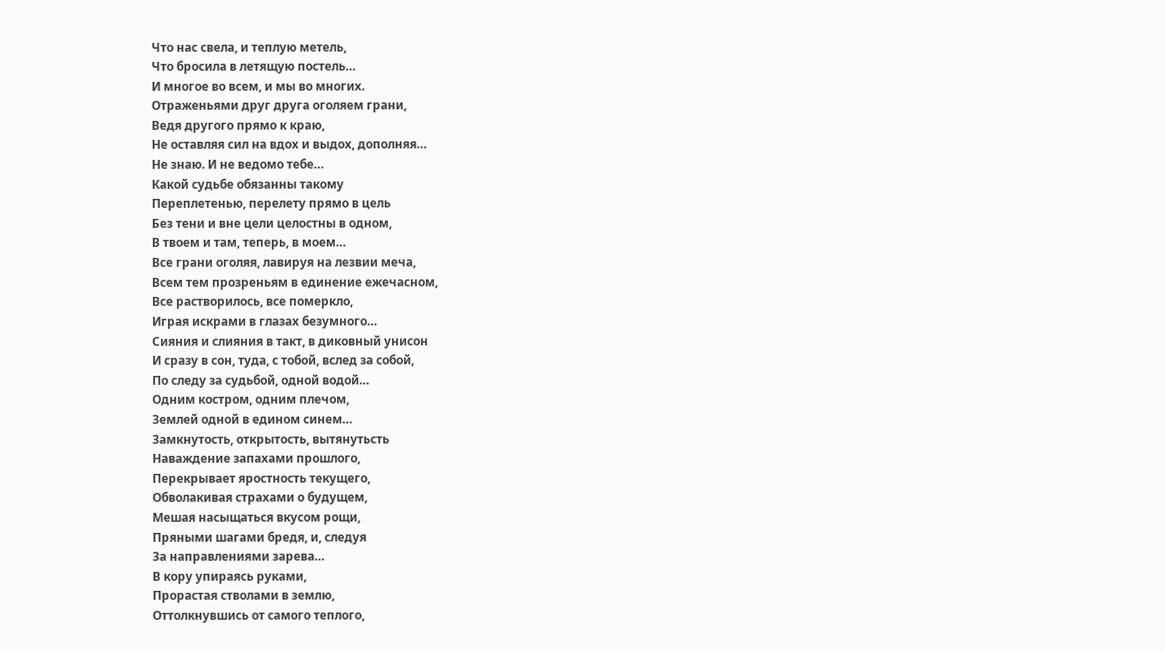Что нас свела, и теплую метель,
Что бросила в летящую постель…
И многое во всем, и мы во многих.
Отраженьями друг друга оголяем грани,
Ведя другого прямо к краю,
Не оставляя сил на вдох и выдох, дополняя…
Не знаю. И не ведомо тебе…
Какой судьбе обязанны такому
Переплетенью, перелету прямо в цель
Без тени и вне цели целостны в одном,
В твоем и там, теперь, в моем…
Все грани оголяя, лавируя на лезвии меча,
Всем тем прозреньям в единение ежечасном,
Все растворилось, все померкло,
Играя искрами в глазах безумного…
Сияния и слияния в такт, в диковный унисон
И сразу в сон, туда, с тобой, вслед за собой,
По следу за судьбой, одной водой…
Одним костром, одним плечом,
Землей одной в едином синем…
Замкнутость, открытость, вытянутьсть
Наваждение запахами прошлого,
Перекрывает яростность текущего,
Обволакивая страхами о будущем,
Мешая насыщаться вкусом рощи,
Пряными шагами бредя, и, следуя
За направлениями зарева…
В кору упираясь руками,
Прорастая стволами в землю,
Оттолкнувшись от самого теплого,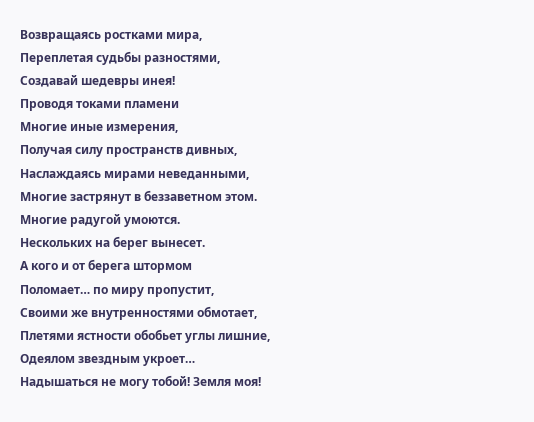Возвращаясь ростками мира,
Переплетая судьбы разностями,
Создавай шедевры инея!
Проводя токами пламени
Многие иные измерения,
Получая силу пространств дивных,
Наслаждаясь мирами неведанными,
Многие застрянут в беззаветном этом.
Многие радугой умоются.
Нескольких на берег вынесет.
А кого и от берега штормом
Поломает… по миру пропустит,
Своими же внутренностями обмотает,
Плетями ястности обобьет углы лишние,
Одеялом звездным укроет…
Надышаться не могу тобой! Земля моя!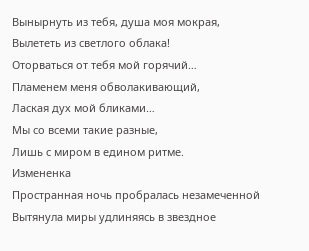Вынырнуть из тебя, душа моя мокрая,
Вылететь из светлого облака!
Оторваться от тебя мой горячий…
Пламенем меня обволакивающий,
Лаская дух мой бликами…
Мы со всеми такие разные,
Лишь с миром в едином ритме.
Измененка
Пространная ночь пробралась незамеченной
Вытянула миры удлиняясь в звездное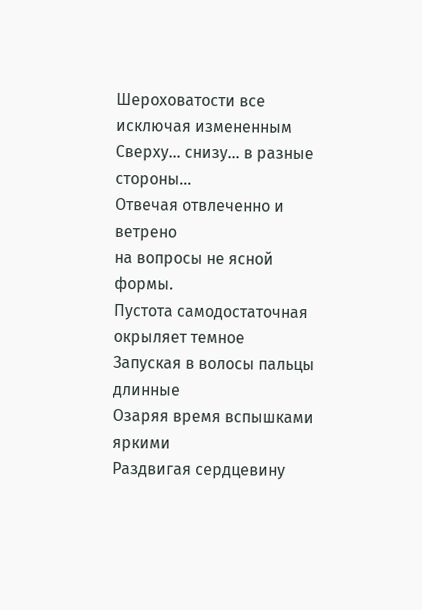Шероховатости все исключая измененным
Сверху… снизу… в разные стороны…
Отвечая отвлеченно и ветрено
на вопросы не ясной формы.
Пустота самодостаточная окрыляет темное
Запуская в волосы пальцы длинные
Озаряя время вспышками яркими
Раздвигая сердцевину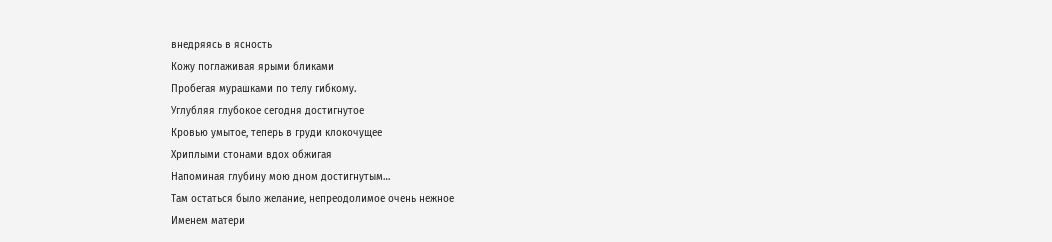внедряясь в ясность
Кожу поглаживая ярыми бликами
Пробегая мурашками по телу гибкому.
Углубляя глубокое сегодня достигнутое
Кровью умытое, теперь в груди клокочущее
Хриплыми стонами вдох обжигая
Напоминая глубину мою дном достигнутым…
Там остаться было желание, непреодолимое очень нежное
Именем матери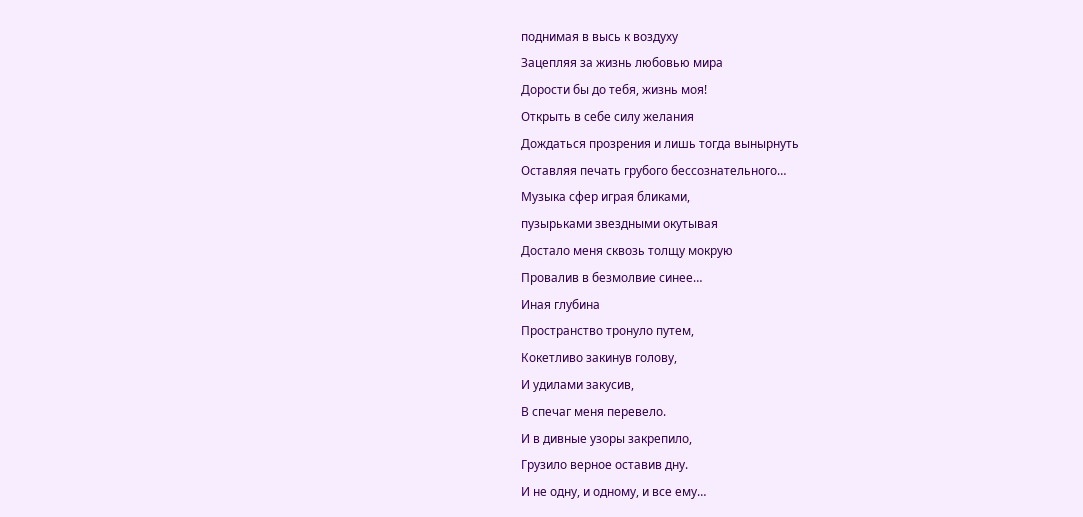поднимая в высь к воздуху
Зацепляя за жизнь любовью мира
Дорости бы до тебя, жизнь моя!
Открыть в себе силу желания
Дождаться прозрения и лишь тогда вынырнуть
Оставляя печать грубого бессознательного…
Музыка сфер играя бликами,
пузырьками звездными окутывая
Достало меня сквозь толщу мокрую
Провалив в безмолвие синее…
Иная глубина
Пространство тронуло путем,
Кокетливо закинув голову,
И удилами закусив,
В спечаг меня перевело.
И в дивные узоры закрепило,
Грузило верное оставив дну.
И не одну, и одному, и все ему…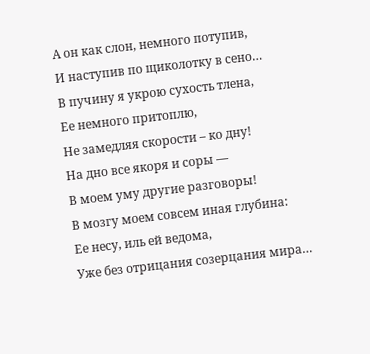А он как слон, немного потупив,
И наступив по щиколотку в сено…
В пучину я укрою сухость тлена,
Ее немного притоплю,
Не замедляя скорости – ко дну!
На дно все якоря и соры —
В моем уму другие разговоры!
В мозгу моем совсем иная глубина:
Ее несу, иль ей ведома,
Уже без отрицания созерцания мира…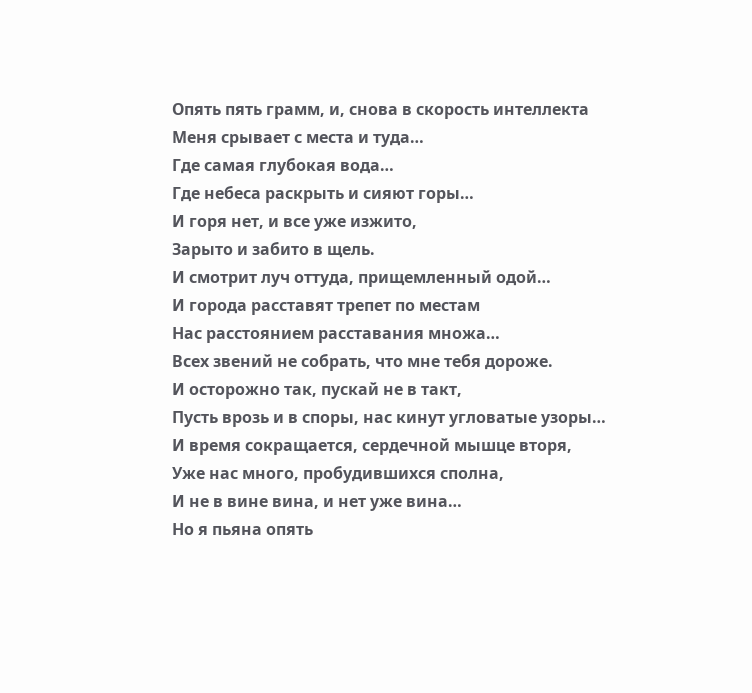Опять пять грамм, и, снова в скорость интеллекта
Меня срывает с места и туда…
Где самая глубокая вода…
Где небеса раскрыть и сияют горы…
И горя нет, и все уже изжито,
Зарыто и забито в щель.
И смотрит луч оттуда, прищемленный одой…
И города расставят трепет по местам
Нас расстоянием расставания множа…
Всех звений не собрать, что мне тебя дороже.
И осторожно так, пускай не в такт,
Пусть врозь и в споры, нас кинут угловатые узоры…
И время сокращается, сердечной мышце вторя,
Уже нас много, пробудившихся сполна,
И не в вине вина, и нет уже вина…
Но я пьяна опять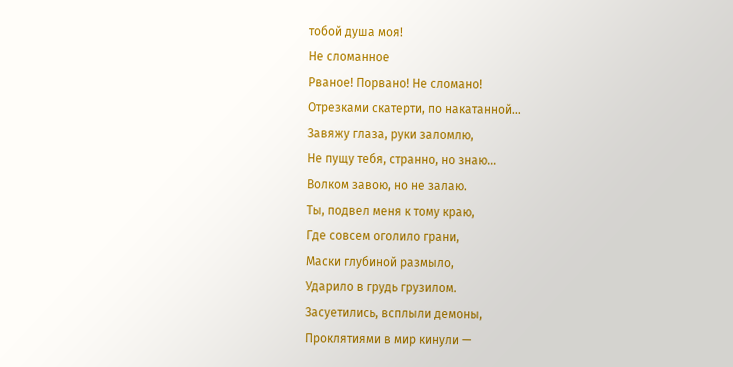тобой душа моя!
Не сломанное
Рваное! Порвано! Не сломано!
Отрезками скатерти, по накатанной…
Завяжу глаза, руки заломлю,
Не пущу тебя, странно, но знаю…
Волком завою, но не залаю.
Ты, подвел меня к тому краю,
Где совсем оголило грани,
Маски глубиной размыло,
Ударило в грудь грузилом.
Засуетились, всплыли демоны,
Проклятиями в мир кинули —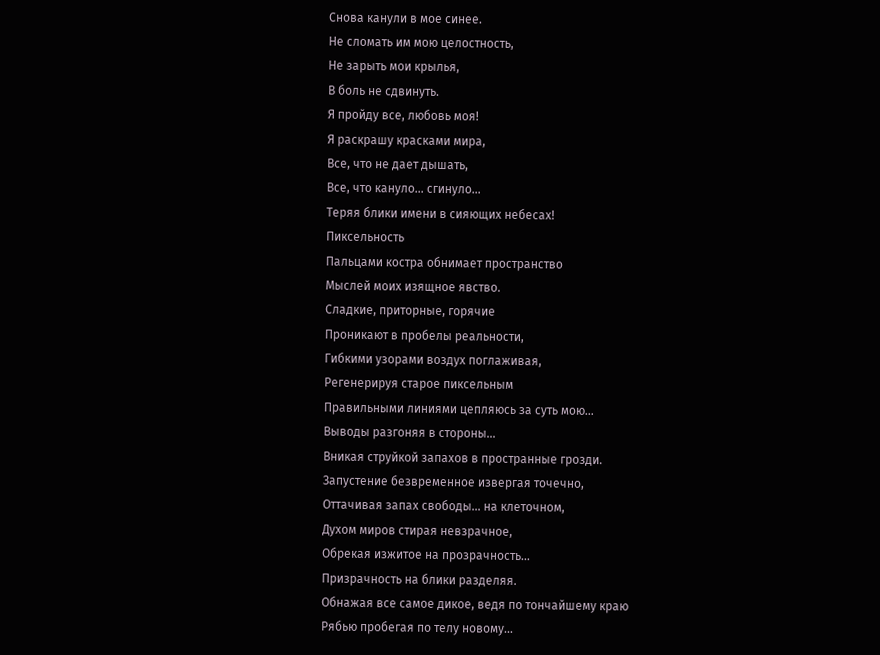Снова канули в мое синее.
Не сломать им мою целостность,
Не зарыть мои крылья,
В боль не сдвинуть.
Я пройду все, любовь моя!
Я раскрашу красками мира,
Все, что не дает дышать,
Все, что кануло… сгинуло…
Теряя блики имени в сияющих небесах!
Пиксельность
Пальцами костра обнимает пространство
Мыслей моих изящное явство.
Сладкие, приторные, горячие
Проникают в пробелы реальности,
Гибкими узорами воздух поглаживая,
Регенерируя старое пиксельным
Правильными линиями цепляюсь за суть мою…
Выводы разгоняя в стороны…
Вникая струйкой запахов в пространные грозди.
Запустение безвременное извергая точечно,
Оттачивая запах свободы… на клеточном,
Духом миров стирая невзрачное,
Обрекая изжитое на прозрачность…
Призрачность на блики разделяя.
Обнажая все самое дикое, ведя по тончайшему краю
Рябью пробегая по телу новому…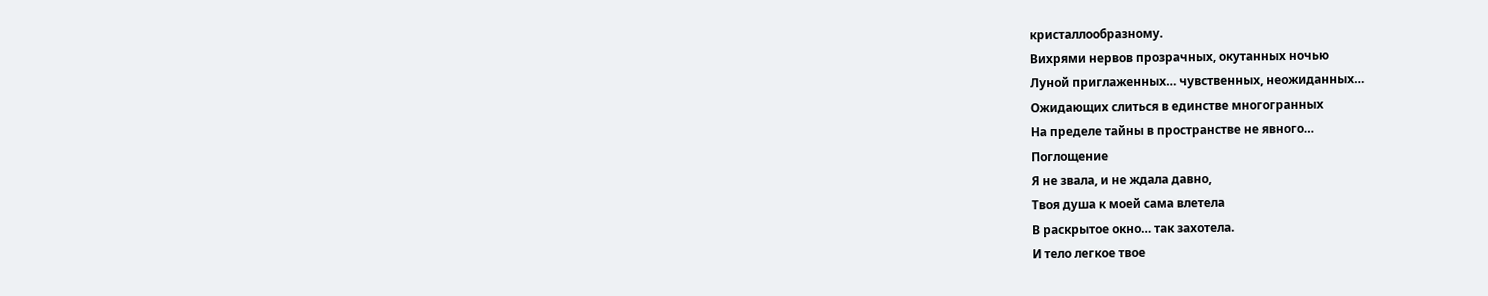кристаллообразному.
Вихрями нервов прозрачных, окутанных ночью
Луной приглаженных… чувственных, неожиданных…
Ожидающих слиться в единстве многогранных
На пределе тайны в пространстве не явного…
Поглощение
Я не звала, и не ждала давно,
Твоя душа к моей сама влетела
В раскрытое окно… так захотела.
И тело легкое твое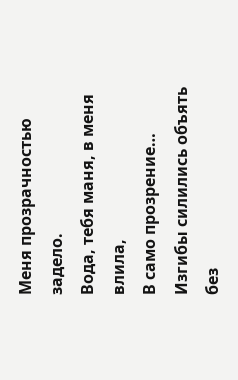Меня прозрачностью задело.
Вода, тебя маня, в меня влила,
В само прозрение…
Изгибы силились объять без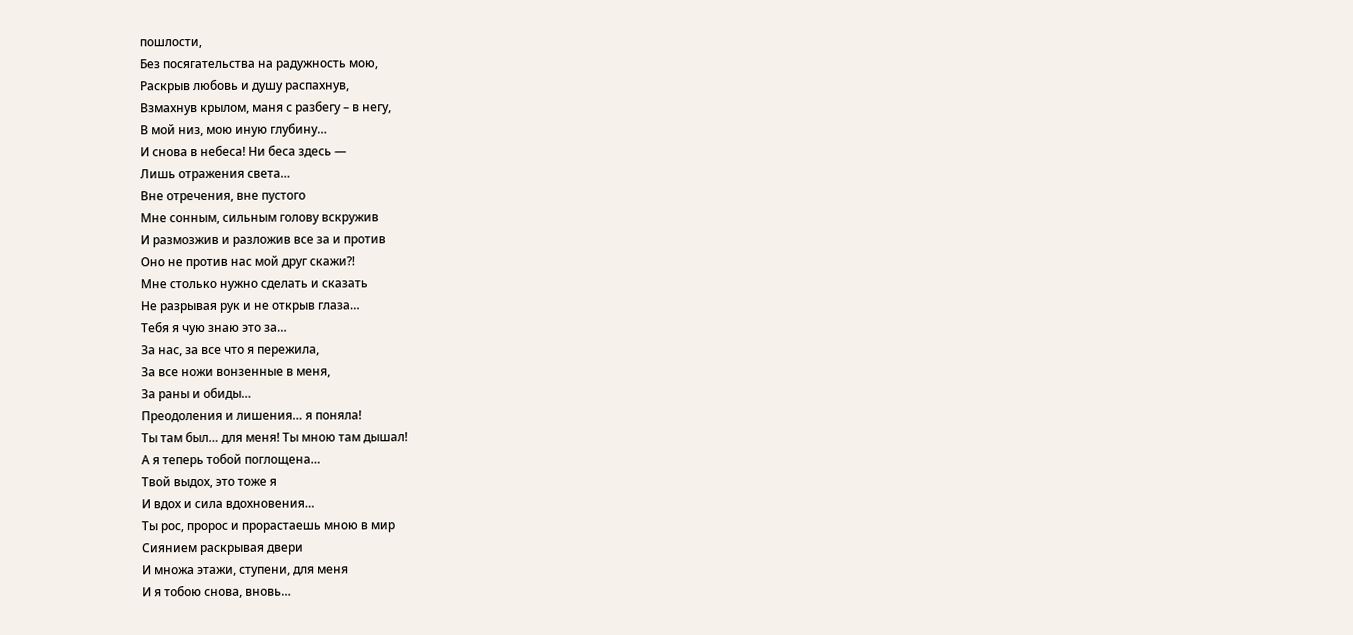пошлости,
Без посягательства на радужность мою,
Раскрыв любовь и душу распахнув,
Взмахнув крылом, маня с разбегу – в негу,
В мой низ, мою иную глубину…
И снова в небеса! Ни беса здесь —
Лишь отражения света…
Вне отречения, вне пустого
Мне сонным, сильным голову вскружив
И размозжив и разложив все за и против
Оно не против нас мой друг скажи?!
Мне столько нужно сделать и сказать
Не разрывая рук и не открыв глаза…
Тебя я чую знаю это за…
За нас, за все что я пережила,
За все ножи вонзенные в меня,
За раны и обиды…
Преодоления и лишения… я поняла!
Ты там был… для меня! Ты мною там дышал!
А я теперь тобой поглощена…
Твой выдох, это тоже я
И вдох и сила вдохновения…
Ты рос, пророс и прорастаешь мною в мир
Сиянием раскрывая двери
И множа этажи, ступени, для меня
И я тобою снова, вновь…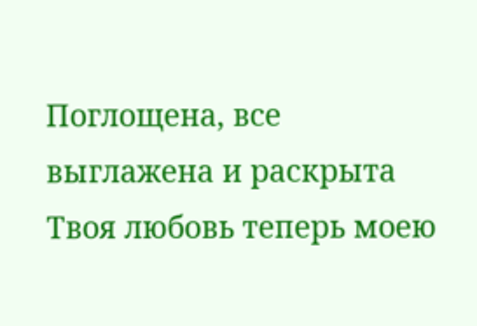Поглощена, все выглажена и раскрыта
Твоя любовь теперь моею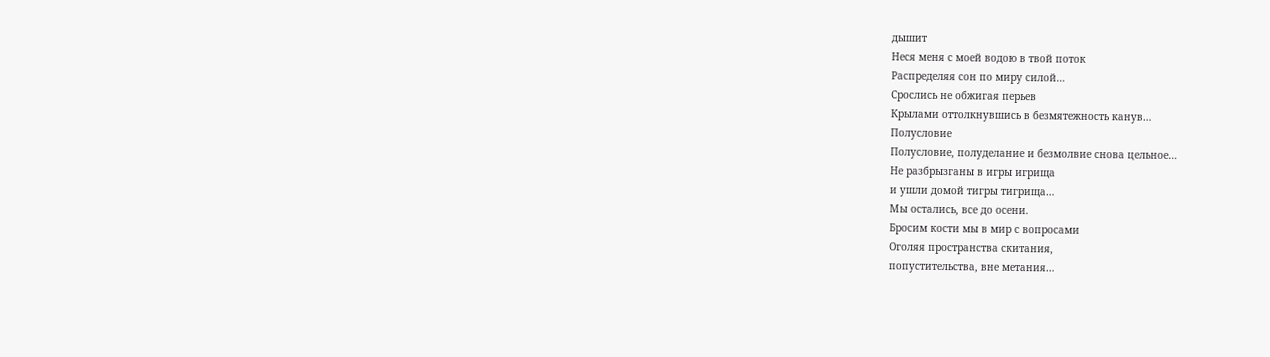дышит
Неся меня с моей водою в твой поток
Распределяя сон по миру силой…
Срослись не обжигая перьев
Крылами оттолкнувшись в безмятежность канув…
Полусловие
Полусловие, полуделание и безмолвие снова цельное…
Не разбрызганы в игры игрища
и ушли домой тигры тигрища…
Мы остались, все до осени.
Бросим кости мы в мир с вопросами
Оголяя пространства скитания,
попустительства, вне метания…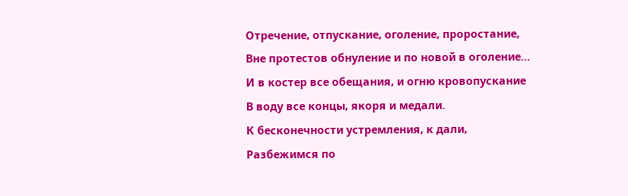Отречение, отпускание, оголение, проростание,
Вне протестов обнуление и по новой в оголение…
И в костер все обещания, и огню кровопускание
В воду все концы, якоря и медали.
К бесконечности устремления, к дали,
Разбежимся по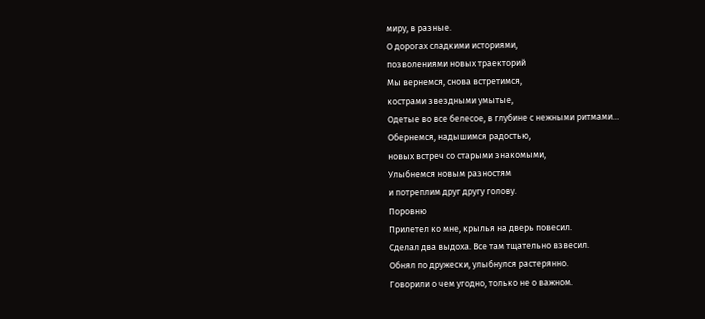миру, в разные.
О дорогах сладкими историями,
позволениями новых траекторий
Мы вернемся, снова встретимся,
кострами звездными умытые,
Одетые во все белесое, в глубине с нежными ритмами…
Обернемся, надышимся радостью,
новых встреч со старыми знакомыми,
Улыбнемся новым разностям
и потреплим друг другу голову.
Поровню
Прилетел ко мне, крылья на дверь повесил.
Сделал два выдоха. Все там тщательно взвесил.
Обнял по дружески, улыбнулся растерянно.
Говорили о чем угодно, только не о важном.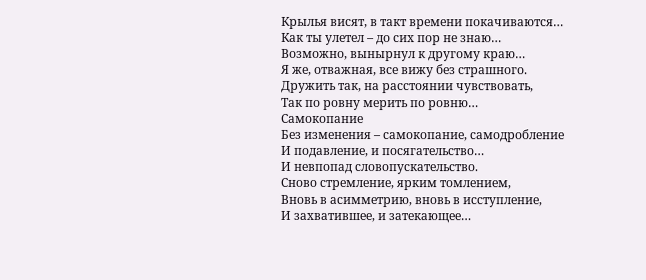Крылья висят, в такт времени покачиваются…
Как ты улетел – до сих пор не знаю…
Возможно, вынырнул к другому краю…
Я же, отважная, все вижу без страшного.
Дружить так, на расстоянии чувствовать,
Так по ровну мерить по ровню…
Самокопание
Без изменения – самокопание, самодробление
И подавление, и посягательство…
И невпопад словопускательство.
Сново стремление, ярким томлением,
Вновь в асимметрию, вновь в исступление,
И захватившее, и затекающее…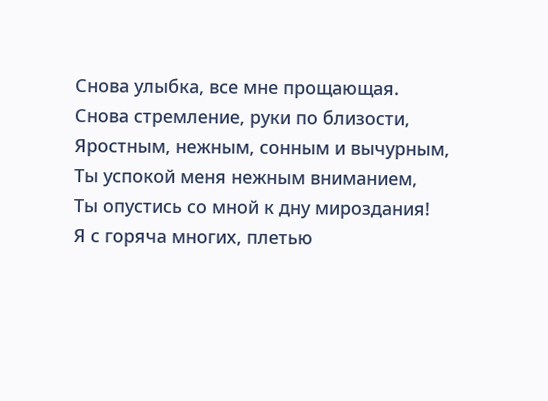Снова улыбка, все мне прощающая.
Снова стремление, руки по близости,
Яростным, нежным, сонным и вычурным,
Ты успокой меня нежным вниманием,
Ты опустись со мной к дну мироздания!
Я с горяча многих, плетью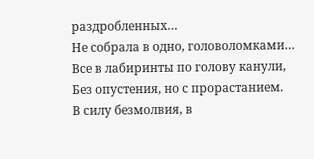раздробленных…
Не собрала в одно, головоломками…
Все в лабиринты по голову канули,
Без опустения, но с прорастанием.
В силу безмолвия, в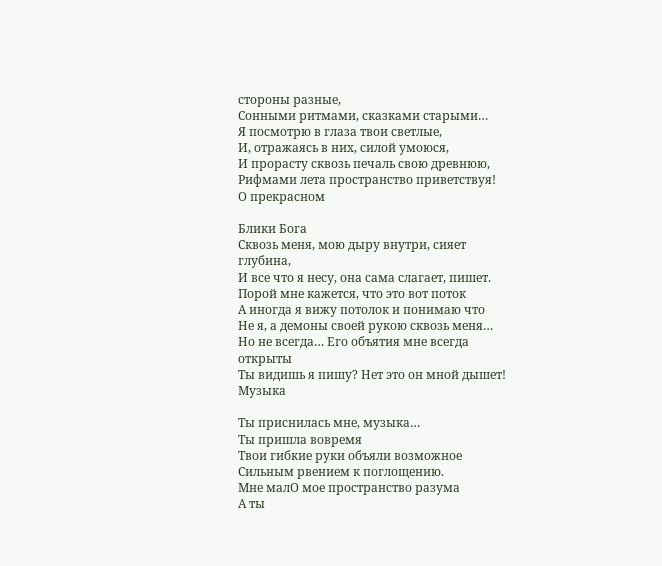стороны разные,
Сонными ритмами, сказками старыми…
Я посмотрю в глаза твои светлые,
И, отражаясь в них, силой умоюся,
И прорасту сквозь печаль свою древнюю,
Рифмами лета пространство приветствуя!
О прекрасном

Блики Бога
Сквозь меня, мою дыру внутри, сияет глубина,
И все что я несу, она сама слагает, пишет.
Порой мне кажется, что это вот поток
А иногда я вижу потолок и понимаю что
Не я, а демоны своей рукою сквозь меня…
Но не всегда… Его объятия мне всегда открыты
Ты видишь я пишу? Нет это он мной дышет!
Музыка

Ты приснилась мне, музыка…
Ты пришла вовремя
Твои гибкие руки объяли возможное
Сильным рвением к поглощению.
Мне малО мое пространство разума
А ты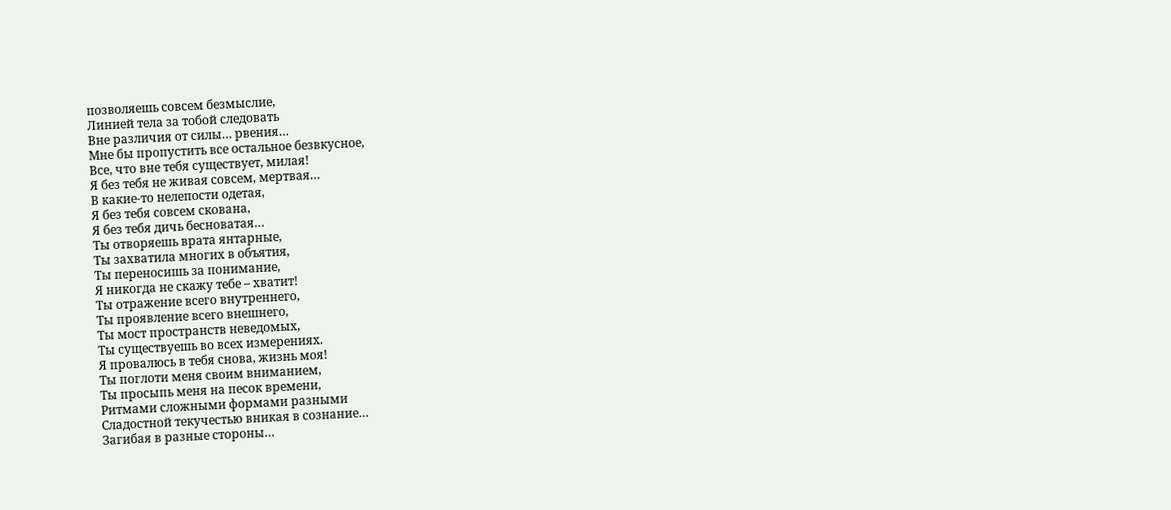позволяешь совсем безмыслие,
Линией тела за тобой следовать
Вне различия от силы… рвения…
Мне бы пропустить все остальное безвкусное,
Все, что вне тебя существует, милая!
Я без тебя не живая совсем, мертвая…
В какие-то нелепости одетая,
Я без тебя совсем скована,
Я без тебя дичь бесноватая…
Ты отворяешь врата янтарные,
Ты захватила многих в объятия,
Ты переносишь за понимание,
Я никогда не скажу тебе – хватит!
Ты отражение всего внутреннего,
Ты проявление всего внешнего,
Ты мост пространств неведомых,
Ты существуешь во всех измерениях.
Я провалюсь в тебя снова, жизнь моя!
Ты поглоти меня своим вниманием,
Ты просыпь меня на песок времени,
Ритмами сложными формами разными
Сладостной текучестью вникая в сознание…
Загибая в разные стороны…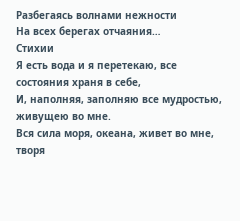Разбегаясь волнами нежности
На всех берегах отчаяния…
Стихии
Я есть вода и я перетекаю, все состояния храня в себе,
И, наполняя, заполняю все мудростью, живущею во мне.
Вся сила моря, океана, живет во мне, творя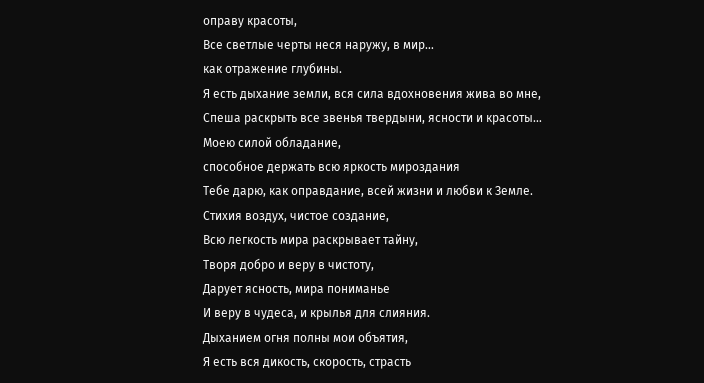оправу красоты,
Все светлые черты неся наружу, в мир…
как отражение глубины.
Я есть дыхание земли, вся сила вдохновения жива во мне,
Спеша раскрыть все звенья твердыни, ясности и красоты…
Моею силой обладание,
способное держать всю яркость мироздания
Тебе дарю, как оправдание, всей жизни и любви к Земле.
Стихия воздух, чистое создание,
Всю легкость мира раскрывает тайну,
Творя добро и веру в чистоту,
Дарует ясность, мира пониманье
И веру в чудеса, и крылья для слияния.
Дыханием огня полны мои объятия,
Я есть вся дикость, скорость, страсть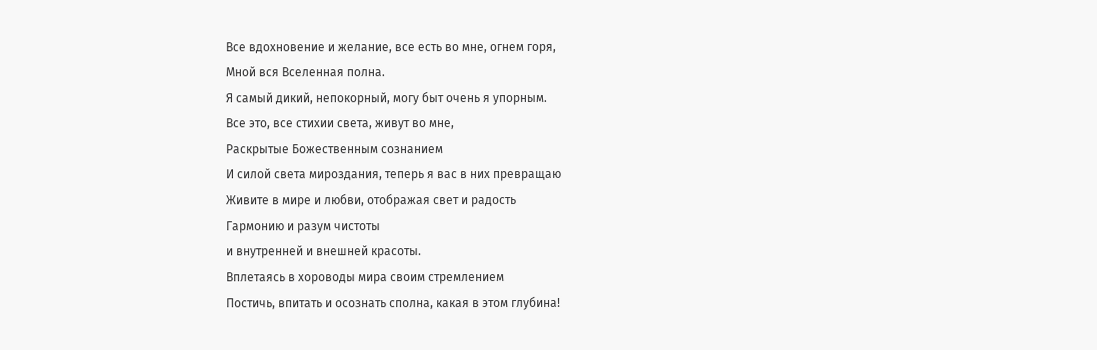Все вдохновение и желание, все есть во мне, огнем горя,
Мной вся Вселенная полна.
Я самый дикий, непокорный, могу быт очень я упорным.
Все это, все стихии света, живут во мне,
Раскрытые Божественным сознанием
И силой света мироздания, теперь я вас в них превращаю
Живите в мире и любви, отображая свет и радость
Гармонию и разум чистоты
и внутренней и внешней красоты.
Вплетаясь в хороводы мира своим стремлением
Постичь, впитать и осознать сполна, какая в этом глубина!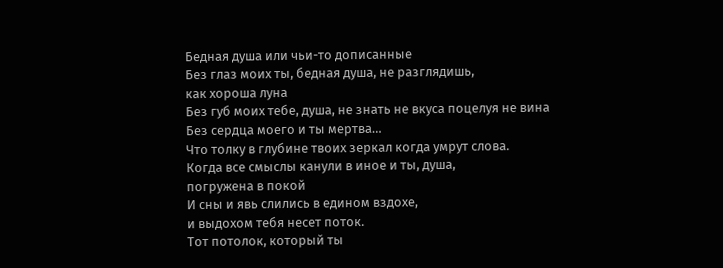Бедная душа или чьи-то дописанные
Без глаз моих ты, бедная душа, не разглядишь,
как хороша луна
Без губ моих тебе, душа, не знать не вкуса поцелуя не вина
Без сердца моего и ты мертва…
Что толку в глубине твоих зеркал когда умрут слова.
Когда все смыслы канули в иное и ты, душа,
погружена в покой
И сны и явь слились в едином вздохе,
и выдохом тебя несет поток.
Тот потолок, который ты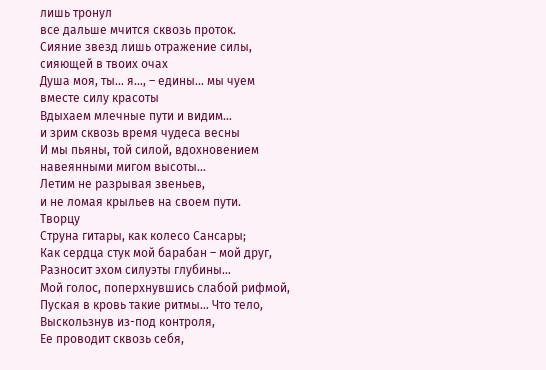лишь тронул
все дальше мчится сквозь проток.
Сияние звезд лишь отражение силы, сияющей в твоих очах
Душа моя, ты… я…, – едины… мы чуем вместе силу красоты
Вдыхаем млечные пути и видим…
и зрим сквозь время чудеса весны
И мы пьяны, той силой, вдохновением
навеянными мигом высоты…
Летим не разрывая звеньев,
и не ломая крыльев на своем пути.
Творцу
Струна гитары, как колесо Сансары;
Как сердца стук мой барабан – мой друг,
Разносит эхом силуэты глубины…
Мой голос, поперхнувшись слабой рифмой,
Пуская в кровь такие ритмы… Что тело,
Выскользнув из-под контроля,
Ее проводит сквозь себя,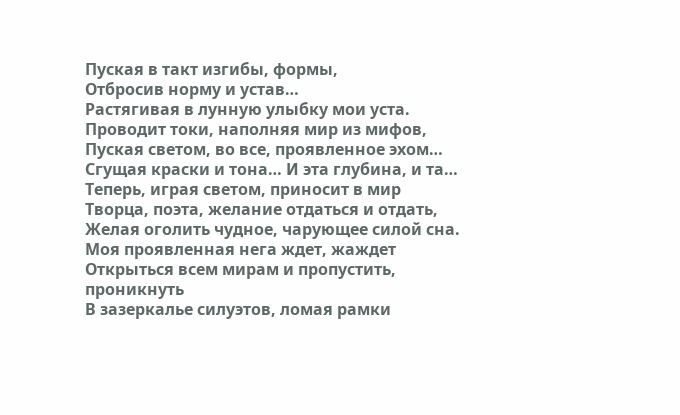Пуская в такт изгибы, формы,
Отбросив норму и устав…
Растягивая в лунную улыбку мои уста.
Проводит токи, наполняя мир из мифов,
Пуская светом, во все, проявленное эхом…
Сгущая краски и тона… И эта глубина, и та…
Теперь, играя светом, приносит в мир
Творца, поэта, желание отдаться и отдать,
Желая оголить чудное, чарующее силой сна.
Моя проявленная нега ждет, жаждет
Открыться всем мирам и пропустить, проникнуть
В зазеркалье силуэтов, ломая рамки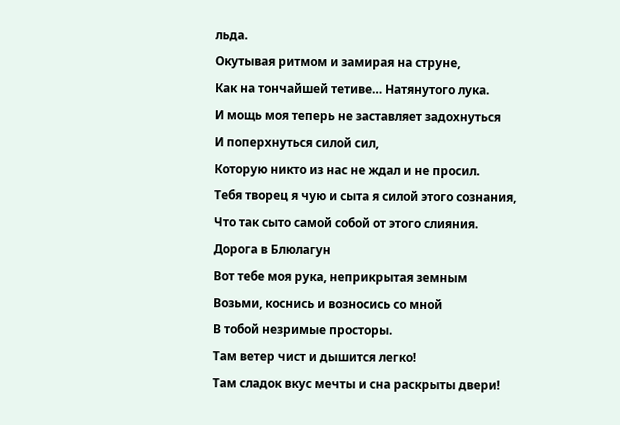льда.
Окутывая ритмом и замирая на струне,
Как на тончайшей тетиве… Натянутого лука.
И мощь моя теперь не заставляет задохнуться
И поперхнуться силой сил,
Которую никто из нас не ждал и не просил.
Тебя творец я чую и сыта я силой этого сознания,
Что так сыто самой собой от этого слияния.
Дорога в Блюлагун
Вот тебе моя рука, неприкрытая земным
Возьми, коснись и возносись со мной
В тобой незримые просторы.
Там ветер чист и дышится легко!
Там сладок вкус мечты и сна раскрыты двери!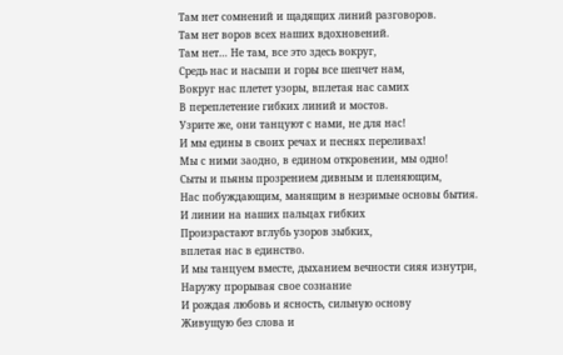Там нет сомнений и щадящих линий разговоров.
Там нет воров всех наших вдохновений.
Там нет… Не там, все это здесь вокруг,
Средь нас и насыпи и горы все шепчет нам,
Вокруг нас плетет узоры, вплетая нас самих
В переплетение гибких линий и мостов.
Узрите же, они танцуют с нами, не для нас!
И мы едины в своих речах и песнях переливах!
Мы с ними заодно, в едином откровении, мы одно!
Сыты и пьяны прозрением дивным и пленяющим,
Нас побуждающим, манящим в незримые основы бытия.
И линии на наших пальцах гибких
Произрастают вглубь узоров зыбких,
вплетая нас в единство.
И мы танцуем вместе, дыханием вечности сияя изнутри,
Наружу прорывая свое сознание
И рождая любовь и ясность, сильную основу
Живущую без слова и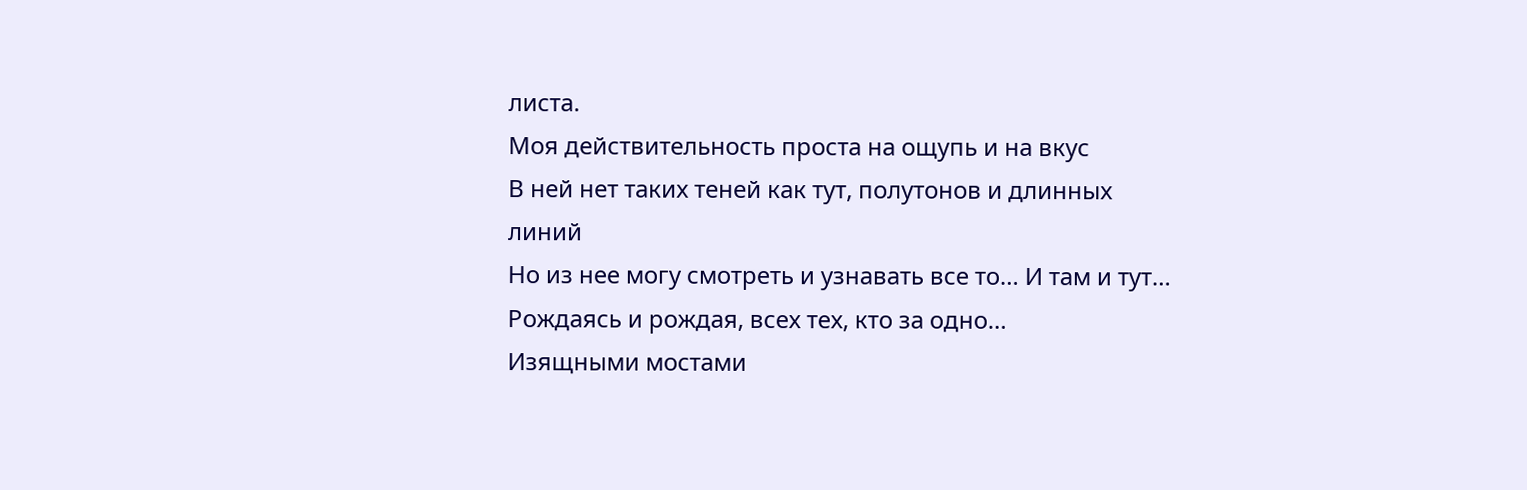листа.
Моя действительность проста на ощупь и на вкус
В ней нет таких теней как тут, полутонов и длинных линий
Но из нее могу смотреть и узнавать все то… И там и тут…
Рождаясь и рождая, всех тех, кто за одно…
Изящными мостами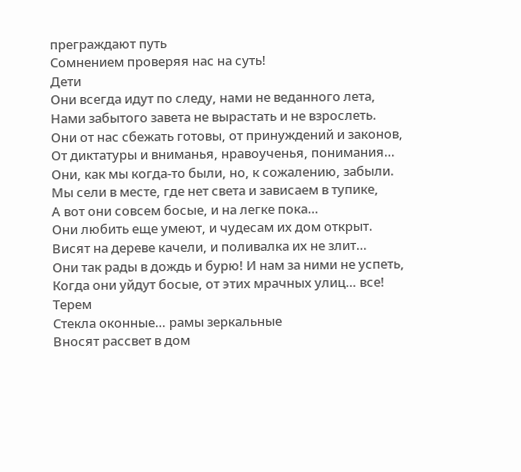преграждают путь
Сомнением проверяя нас на суть!
Дети
Они всегда идут по следу, нами не веданного лета,
Нами забытого завета не вырастать и не взрослеть.
Они от нас сбежать готовы, от принуждений и законов,
От диктатуры и вниманья, нравоученья, понимания…
Они, как мы когда-то были, но, к сожалению, забыли.
Мы сели в месте, где нет света и зависаем в тупике,
А вот они совсем босые, и на легке пока…
Они любить еще умеют, и чудесам их дом открыт.
Висят на дереве качели, и поливалка их не злит…
Они так рады в дождь и бурю! И нам за ними не успеть,
Когда они уйдут босые, от этих мрачных улиц… все!
Терем
Стекла оконные… рамы зеркальные
Вносят рассвет в дом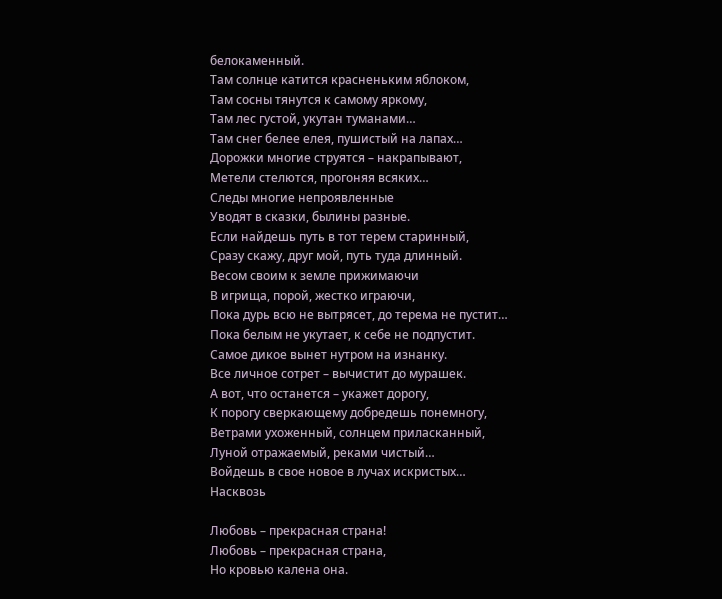белокаменный.
Там солнце катится красненьким яблоком,
Там сосны тянутся к самому яркому,
Там лес густой, укутан туманами…
Там снег белее елея, пушистый на лапах…
Дорожки многие струятся – накрапывают,
Метели стелются, прогоняя всяких…
Следы многие непроявленные
Уводят в сказки, былины разные.
Если найдешь путь в тот терем старинный,
Сразу скажу, друг мой, путь туда длинный.
Весом своим к земле прижимаючи
В игрища, порой, жестко играючи,
Пока дурь всю не вытрясет, до терема не пустит…
Пока белым не укутает, к себе не подпустит.
Самое дикое вынет нутром на изнанку.
Все личное сотрет – вычистит до мурашек.
А вот, что останется – укажет дорогу,
К порогу сверкающему добредешь понемногу,
Ветрами ухоженный, солнцем приласканный,
Луной отражаемый, реками чистый…
Войдешь в свое новое в лучах искристых…
Насквозь

Любовь – прекрасная страна!
Любовь – прекрасная страна,
Но кровью калена она.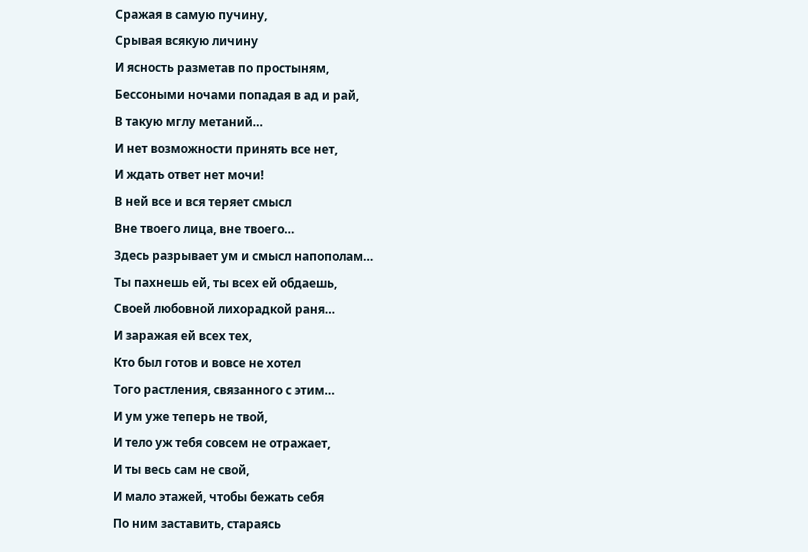Сражая в самую пучину,
Срывая всякую личину
И ясность разметав по простыням,
Бессоными ночами попадая в ад и рай,
В такую мглу метаний…
И нет возможности принять все нет,
И ждать ответ нет мочи!
В ней все и вся теряет смысл
Вне твоего лица, вне твоего…
Здесь разрывает ум и смысл напополам…
Ты пахнешь ей, ты всех ей обдаешь,
Своей любовной лихорадкой раня…
И заражая ей всех тех,
Кто был готов и вовсе не хотел
Того растления, связанного с этим…
И ум уже теперь не твой,
И тело уж тебя совсем не отражает,
И ты весь сам не свой,
И мало этажей, чтобы бежать себя
По ним заставить, стараясь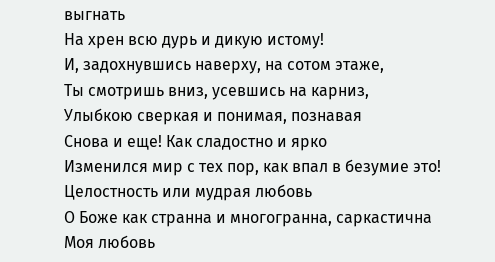выгнать
На хрен всю дурь и дикую истому!
И, задохнувшись наверху, на сотом этаже,
Ты смотришь вниз, усевшись на карниз,
Улыбкою сверкая и понимая, познавая
Снова и еще! Как сладостно и ярко
Изменился мир с тех пор, как впал в безумие это!
Целостность или мудрая любовь
О Боже как странна и многогранна, саркастична
Моя любовь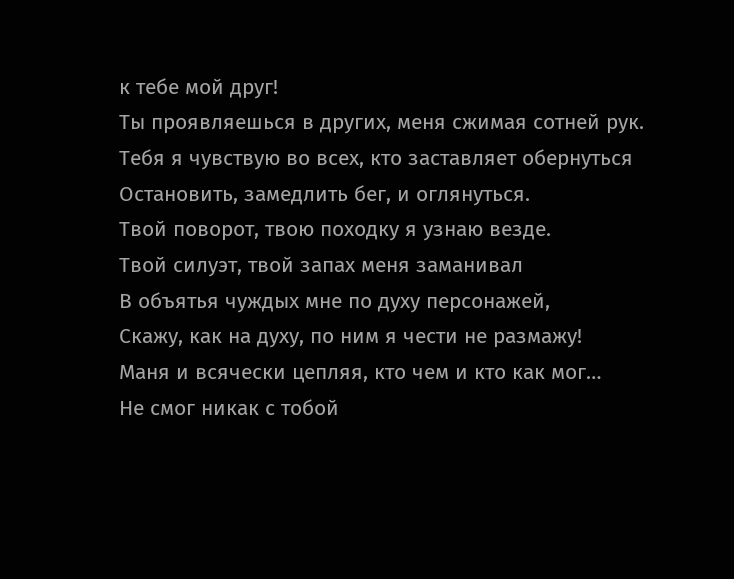к тебе мой друг!
Ты проявляешься в других, меня сжимая сотней рук.
Тебя я чувствую во всех, кто заставляет обернуться
Остановить, замедлить бег, и оглянуться.
Твой поворот, твою походку я узнаю везде.
Твой силуэт, твой запах меня заманивал
В объятья чуждых мне по духу персонажей,
Скажу, как на духу, по ним я чести не размажу!
Маня и всячески цепляя, кто чем и кто как мог…
Не смог никак с тобой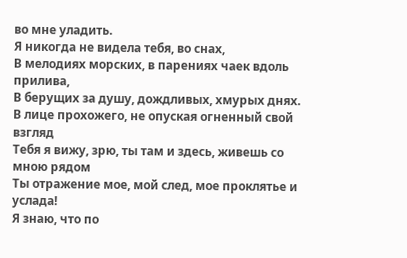во мне уладить.
Я никогда не видела тебя, во снах,
В мелодиях морских, в парениях чаек вдоль прилива,
В берущих за душу, дождливых, хмурых днях.
В лице прохожего, не опуская огненный свой взгляд
Тебя я вижу, зрю, ты там и здесь, живешь со мною рядом
Ты отражение мое, мой след, мое проклятье и услада!
Я знаю, что по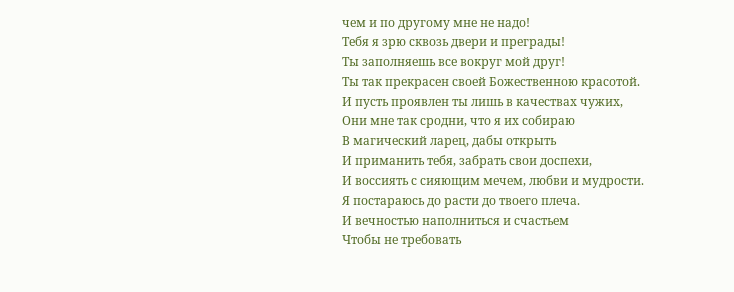чем и по другому мне не надо!
Тебя я зрю сквозь двери и преграды!
Ты заполняешь все вокруг мой друг!
Ты так прекрасен своей Божественною красотой.
И пусть проявлен ты лишь в качествах чужих,
Они мне так сродни, что я их собираю
В магический ларец, дабы открыть
И приманить тебя, забрать свои доспехи,
И воссиять с сияющим мечем, любви и мудрости.
Я постараюсь до расти до твоего плеча.
И вечностью наполниться и счастьем
Чтобы не требовать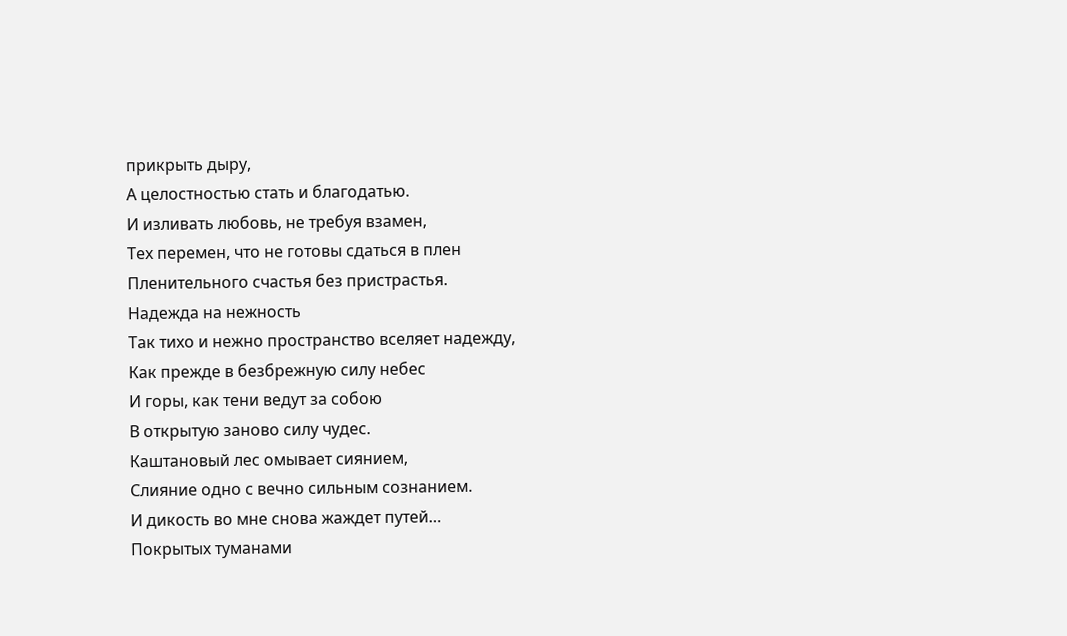прикрыть дыру,
А целостностью стать и благодатью.
И изливать любовь, не требуя взамен,
Тех перемен, что не готовы сдаться в плен
Пленительного счастья без пристрастья.
Надежда на нежность
Так тихо и нежно пространство вселяет надежду,
Как прежде в безбрежную силу небес
И горы, как тени ведут за собою
В открытую заново силу чудес.
Каштановый лес омывает сиянием,
Слияние одно с вечно сильным сознанием.
И дикость во мне снова жаждет путей…
Покрытых туманами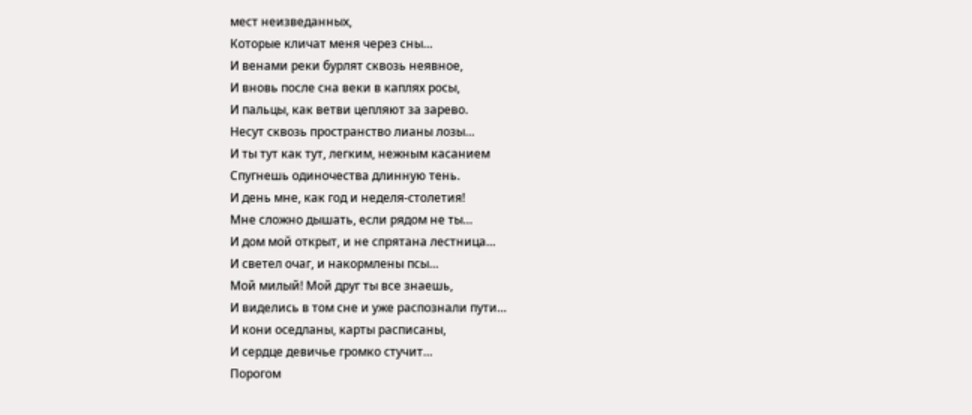мест неизведанных,
Которые кличат меня через сны…
И венами реки бурлят сквозь неявное,
И вновь после сна веки в каплях росы,
И пальцы, как ветви цепляют за зарево.
Несут сквозь пространство лианы лозы…
И ты тут как тут, легким, нежным касанием
Спугнешь одиночества длинную тень.
И день мне, как год и неделя-столетия!
Мне сложно дышать, если рядом не ты…
И дом мой открыт, и не спрятана лестница…
И светел очаг, и накормлены псы…
Мой милый! Мой друг ты все знаешь,
И виделись в том сне и уже распознали пути…
И кони оседланы, карты расписаны,
И сердце девичье громко стучит…
Порогом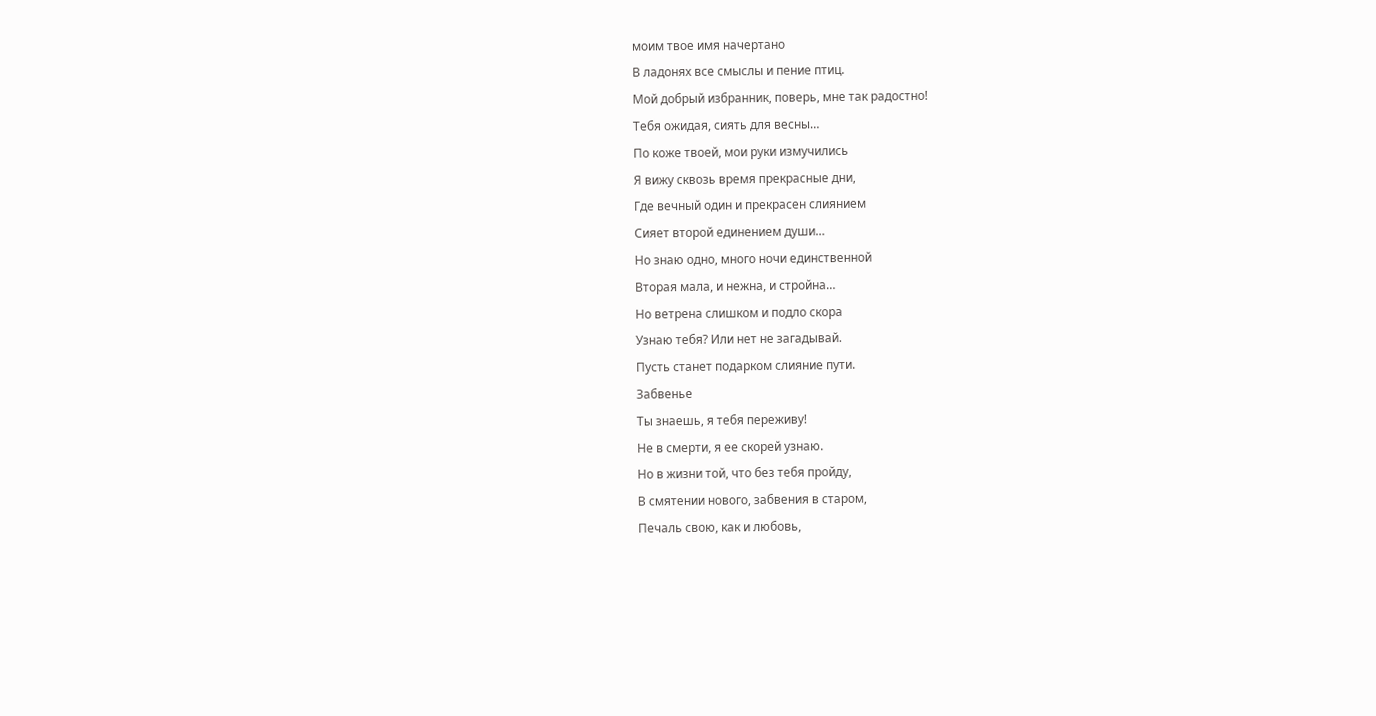моим твое имя начертано
В ладонях все смыслы и пение птиц.
Мой добрый избранник, поверь, мне так радостно!
Тебя ожидая, сиять для весны…
По коже твоей, мои руки измучились
Я вижу сквозь время прекрасные дни,
Где вечный один и прекрасен слиянием
Сияет второй единением души…
Но знаю одно, много ночи единственной
Вторая мала, и нежна, и стройна…
Но ветрена слишком и подло скора
Узнаю тебя? Или нет не загадывай.
Пусть станет подарком слияние пути.
Забвенье
Ты знаешь, я тебя переживу!
Не в смерти, я ее скорей узнаю.
Но в жизни той, что без тебя пройду,
В смятении нового, забвения в старом,
Печаль свою, как и любовь,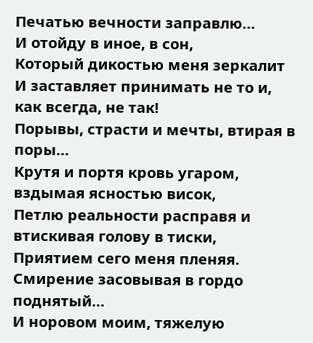Печатью вечности заправлю…
И отойду в иное, в сон,
Который дикостью меня зеркалит
И заставляет принимать не то и, как всегда, не так!
Порывы, страсти и мечты, втирая в поры…
Крутя и портя кровь угаром, вздымая ясностью висок,
Петлю реальности расправя и втискивая голову в тиски,
Приятием сего меня пленяя.
Смирение засовывая в гордо поднятый…
И норовом моим, тяжелую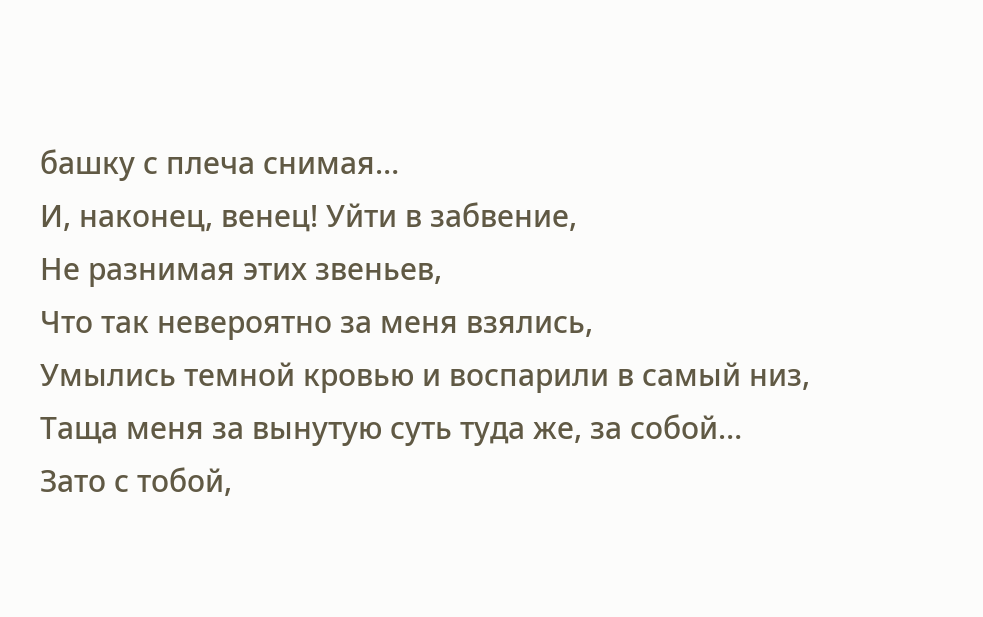башку с плеча снимая…
И, наконец, венец! Уйти в забвение,
Не разнимая этих звеньев,
Что так невероятно за меня взялись,
Умылись темной кровью и воспарили в самый низ,
Таща меня за вынутую суть туда же, за собой…
Зато с тобой,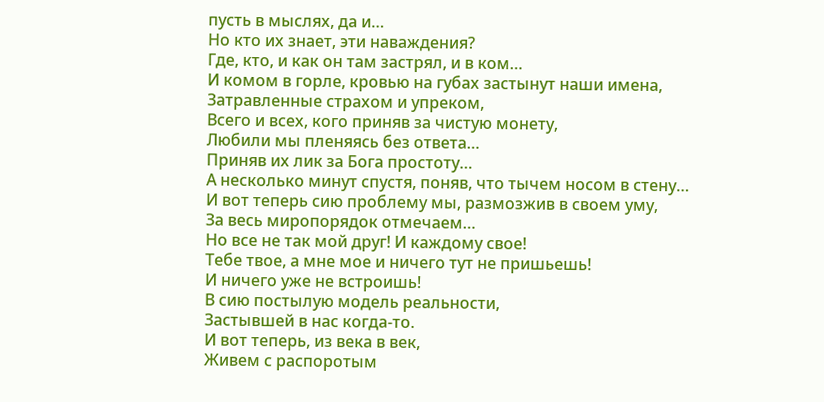пусть в мыслях, да и…
Но кто их знает, эти наваждения?
Где, кто, и как он там застрял, и в ком…
И комом в горле, кровью на губах застынут наши имена,
Затравленные страхом и упреком,
Всего и всех, кого приняв за чистую монету,
Любили мы пленяясь без ответа…
Приняв их лик за Бога простоту…
А несколько минут спустя, поняв, что тычем носом в стену…
И вот теперь сию проблему мы, размозжив в своем уму,
За весь миропорядок отмечаем…
Но все не так мой друг! И каждому свое!
Тебе твое, а мне мое и ничего тут не пришьешь!
И ничего уже не встроишь!
В сию постылую модель реальности,
Застывшей в нас когда-то.
И вот теперь, из века в век,
Живем с распоротым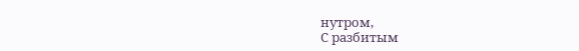нутром,
С разбитым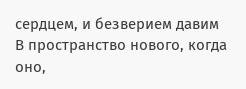сердцем, и безверием давим
В пространство нового, когда оно,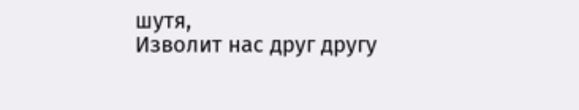шутя,
Изволит нас друг другу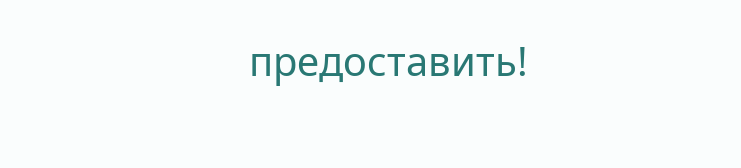предоставить!